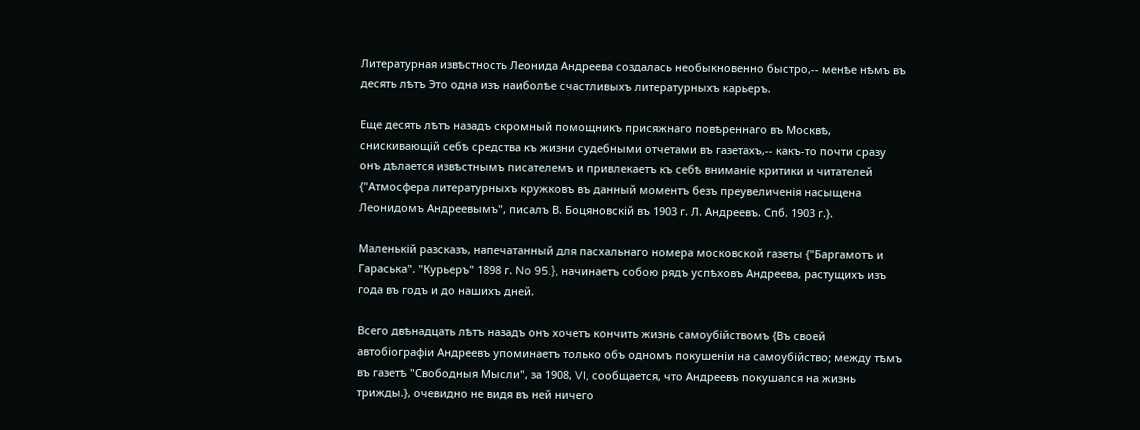Литературная извѣстность Леонида Андреева создалась необыкновенно быстро,-- менѣе нѣмъ въ десять лѣтъ Это одна изъ наиболѣе счастливыхъ литературныхъ карьеръ.

Еще десять лѣтъ назадъ скромный помощникъ присяжнаго повѣреннаго въ Москвѣ, снискивающій себѣ средства къ жизни судебными отчетами въ газетахъ,-- какъ-то почти сразу онъ дѣлается извѣстнымъ писателемъ и привлекаетъ къ себѣ вниманіе критики и читателей {"Атмосфера литературныхъ кружковъ въ данный моментъ безъ преувеличенія насыщена Леонидомъ Андреевымъ", писалъ В. Боцяновскій въ 1903 г. Л. Андреевъ. Спб. 1903 г.}.

Маленькій разсказъ, напечатанный для пасхальнаго номера московской газеты {"Баргамотъ и Гараська". "Курьеръ" 1898 г. No 95.}, начинаетъ собою рядъ успѣховъ Андреева, растущихъ изъ года въ годъ и до нашихъ дней.

Всего двѣнадцать лѣтъ назадъ онъ хочетъ кончить жизнь самоубійствомъ {Въ своей автобіографіи Андреевъ упоминаетъ только объ одномъ покушеніи на самоубійство; между тѣмъ въ газетѣ "Свободныя Мысли", за 1908, VI, сообщается, что Андреевъ покушался на жизнь трижды.}, очевидно не видя въ ней ничего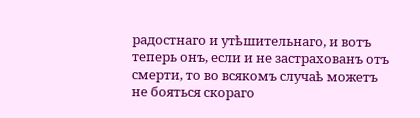радостнаго и утѣшительнаго, и вотъ теперь онъ, если и не застрахованъ отъ смерти, то во всякомъ случаѣ можетъ не бояться скораго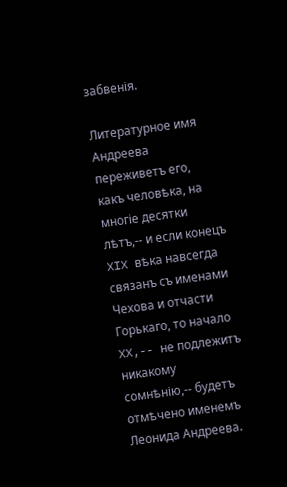забвенія.

Литературное имя Андреева переживетъ его, какъ человѣка, на многіе десятки лѣтъ,-- и если конецъ XIX вѣка навсегда связанъ съ именами Чехова и отчасти Горькаго, то начало XX,-- не подлежитъ никакому сомнѣнію,-- будетъ отмѣчено именемъ Леонида Андреева.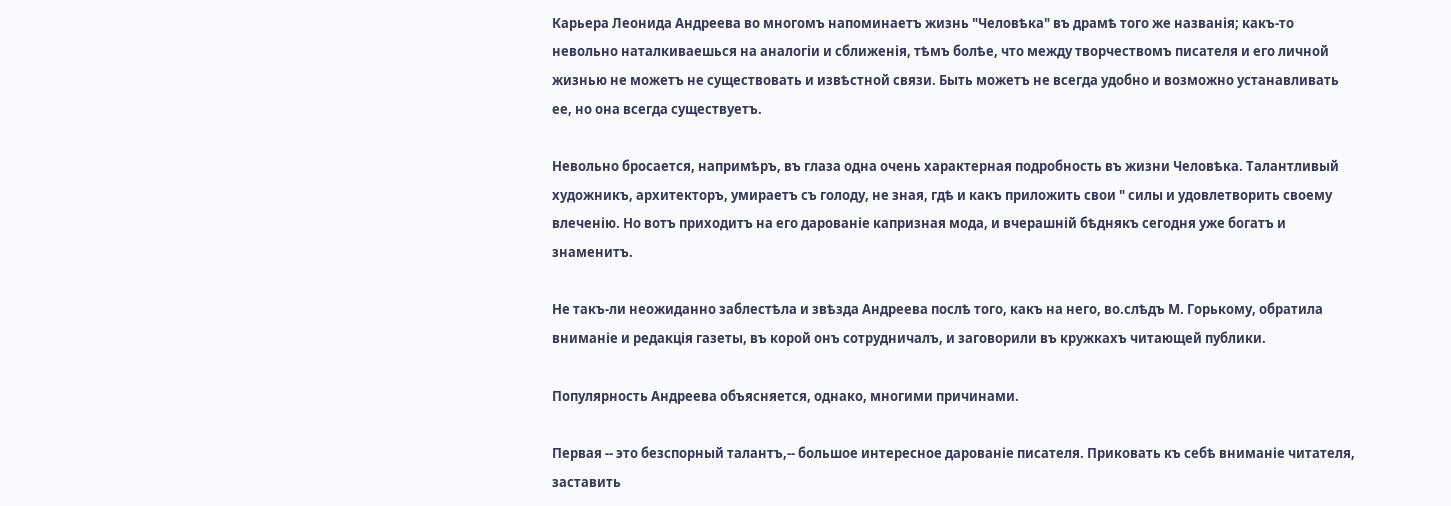Карьера Леонида Андреева во многомъ напоминаетъ жизнь "Человѣка" въ драмѣ того же названія; какъ-то невольно наталкиваешься на аналогіи и сближенія, тѣмъ болѣе, что между творчествомъ писателя и его личной жизнью не можетъ не существовать и извѣстной связи. Быть можетъ не всегда удобно и возможно устанавливать ее, но она всегда существуетъ.

Невольно бросается, напримѣръ, въ глаза одна очень характерная подробность въ жизни Человѣка. Талантливый художникъ, архитекторъ, умираетъ съ голоду, не зная, гдѣ и какъ приложить свои " силы и удовлетворить своему влеченію. Но вотъ приходитъ на его дарованіе капризная мода, и вчерашній бѣднякъ сегодня уже богатъ и знаменитъ.

Не такъ-ли неожиданно заблестѣла и звѣзда Андреева послѣ того, какъ на него, во.слѣдъ М. Горькому, обратила вниманіе и редакція газеты, въ корой онъ сотрудничалъ, и заговорили въ кружкахъ читающей публики.

Популярность Андреева объясняется, однако, многими причинами.

Первая -- это безспорный талантъ,-- большое интересное дарованіе писателя. Приковать къ себѣ вниманіе читателя, заставить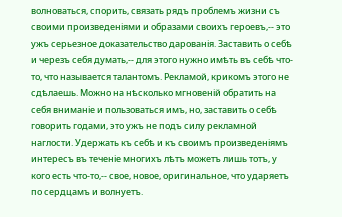волноваться, спорить, связать рядъ проблемъ жизни съ своими произведеніями и образами своихъ героевъ,-- это ужъ серьезное доказательство дарованія. Заставить о себѣ и черезъ себя думать,-- для этого нужно имѣть въ себѣ что-то, что называется талантомъ. Рекламой, крикомъ этого не сдѣлаешь. Можно на нѣсколько мгновеній обратить на себя вниманіе и пользоваться имъ, но, заставить о себѣ говорить годами, это ужъ не подъ силу рекламной наглости. Удержать къ себѣ и къ своимъ произведеніямъ интересъ въ теченіе многихъ лѣтъ можетъ лишь тотъ, у кого есть что-то,-- свое, новое, оригинальное, что ударяетъ по сердцамъ и волнуетъ.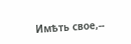Имѣть свое,--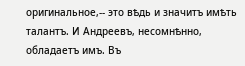оригинальное,-- это вѣдь и значитъ имѣть талантъ. И Андреевъ, несомнѣнно, обладаетъ имъ. Въ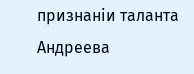признаніи таланта Андреева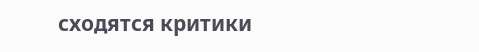сходятся критики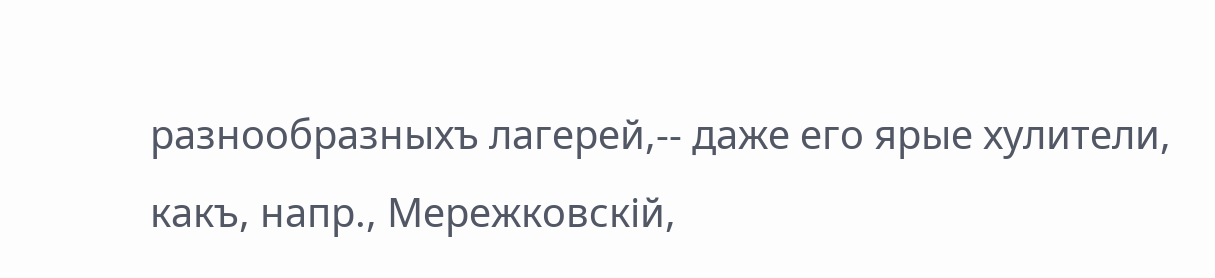разнообразныхъ лагерей,-- даже его ярые хулители, какъ, напр., Мережковскій,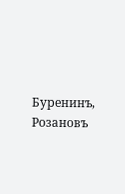Буренинъ, Розановъ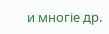и многіе др.